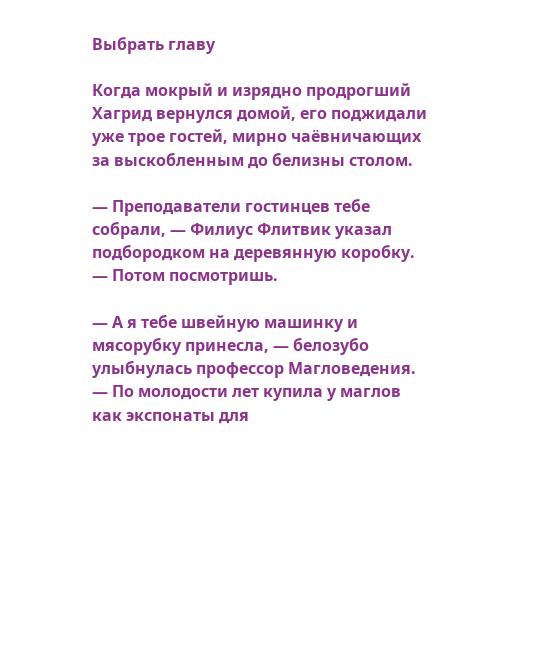Выбрать главу

Когда мокрый и изрядно продрогший Хагрид вернулся домой, его поджидали уже трое гостей, мирно чаёвничающих за выскобленным до белизны столом.

— Преподаватели гостинцев тебе собрали, — Филиус Флитвик указал подбородком на деревянную коробку. — Потом посмотришь.

— А я тебе швейную машинку и мясорубку принесла, — белозубо улыбнулась профессор Магловедения. — По молодости лет купила у маглов как экспонаты для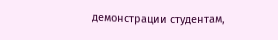демонстрации студентам,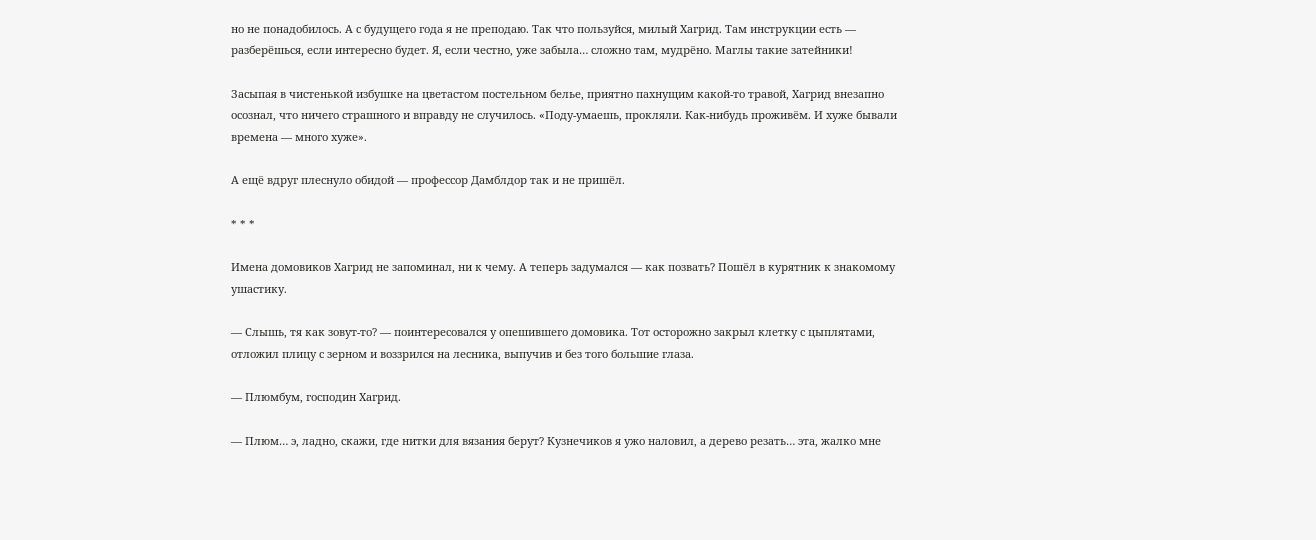но не понадобилось. А с будущего года я не преподаю. Так что пользуйся, милый Хагрид. Там инструкции есть — разберёшься, если интересно будет. Я, если честно, уже забыла… сложно там, мудрёно. Маглы такие затейники!

Засыпая в чистенькой избушке на цветастом постельном белье, приятно пахнущим какой-то травой, Хагрид внезапно осознал, что ничего страшного и вправду не случилось. «Поду-умаешь, прокляли. Как-нибудь проживём. И хуже бывали времена — много хуже».

А ещё вдруг плеснуло обидой — профессор Дамблдор так и не пришёл.

* * *

Имена домовиков Хагрид не запоминал, ни к чему. А теперь задумался — как позвать? Пошёл в курятник к знакомому ушастику.

— Слышь, тя как зовут-то? — поинтересовался у опешившего домовика. Тот осторожно закрыл клетку с цыплятами, отложил плицу с зерном и воззрился на лесника, выпучив и без того большие глаза.

— Плюмбум, господин Хагрид.

— Плюм… э, ладно, скажи, где нитки для вязания берут? Кузнечиков я ужо наловил, а дерево резать… эта, жалко мне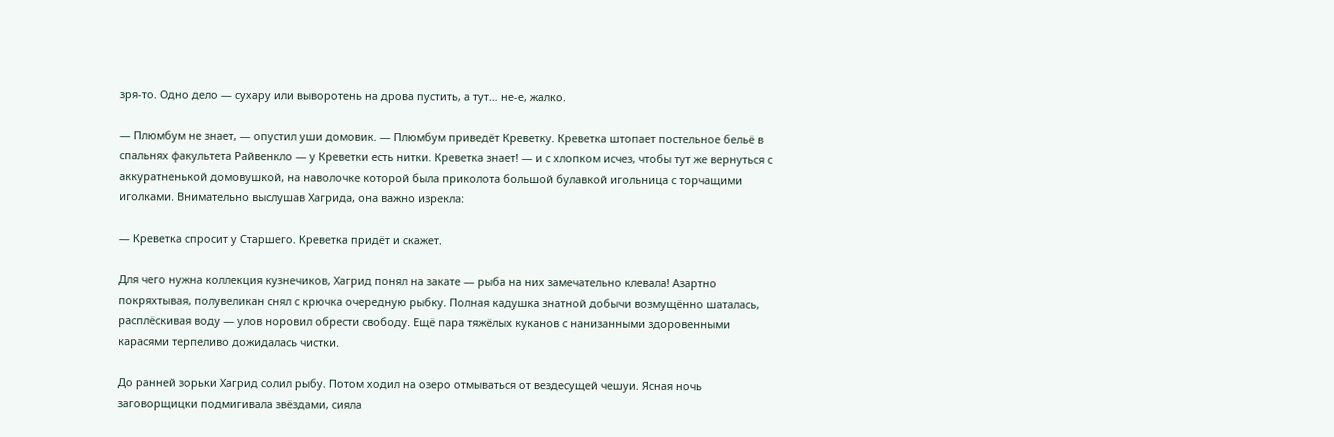зря-то. Одно дело — сухару или выворотень на дрова пустить, а тут… не-е, жалко.

— Плюмбум не знает, — опустил уши домовик. — Плюмбум приведёт Креветку. Креветка штопает постельное бельё в спальнях факультета Райвенкло — у Креветки есть нитки. Креветка знает! — и с хлопком исчез, чтобы тут же вернуться с аккуратненькой домовушкой, на наволочке которой была приколота большой булавкой игольница с торчащими иголками. Внимательно выслушав Хагрида, она важно изрекла:

— Креветка спросит у Старшего. Креветка придёт и скажет.

Для чего нужна коллекция кузнечиков, Хагрид понял на закате — рыба на них замечательно клевала! Азартно покряхтывая, полувеликан снял с крючка очередную рыбку. Полная кадушка знатной добычи возмущённо шаталась, расплёскивая воду — улов норовил обрести свободу. Ещё пара тяжёлых куканов с нанизанными здоровенными карасями терпеливо дожидалась чистки.

До ранней зорьки Хагрид солил рыбу. Потом ходил на озеро отмываться от вездесущей чешуи. Ясная ночь заговорщицки подмигивала звёздами, сияла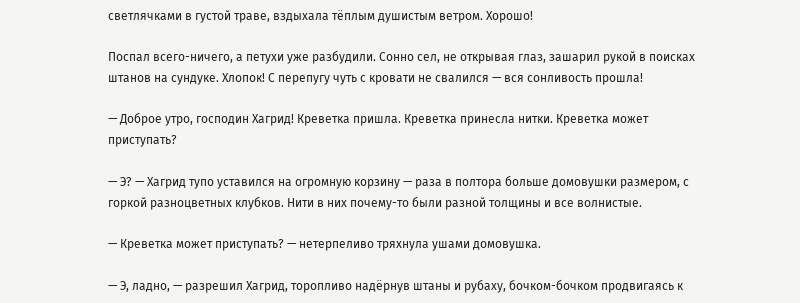светлячками в густой траве, вздыхала тёплым душистым ветром. Хорошо!

Поспал всего-ничего, а петухи уже разбудили. Сонно сел, не открывая глаз, зашарил рукой в поисках штанов на сундуке. Хлопок! С перепугу чуть с кровати не свалился — вся сонливость прошла!

— Доброе утро, господин Хагрид! Креветка пришла. Креветка принесла нитки. Креветка может приступать?

— Э? — Хагрид тупо уставился на огромную корзину — раза в полтора больше домовушки размером, с горкой разноцветных клубков. Нити в них почему-то были разной толщины и все волнистые.

— Креветка может приступать? — нетерпеливо тряхнула ушами домовушка.

— Э, ладно, — разрешил Хагрид, торопливо надёрнув штаны и рубаху, бочком-бочком продвигаясь к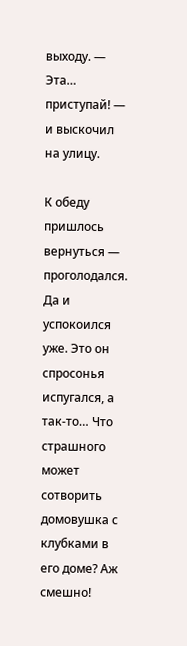выходу. — Эта… приступай! — и выскочил на улицу.

К обеду пришлось вернуться — проголодался. Да и успокоился уже. Это он спросонья испугался, а так-то… Что страшного может сотворить домовушка с клубками в его доме? Аж смешно!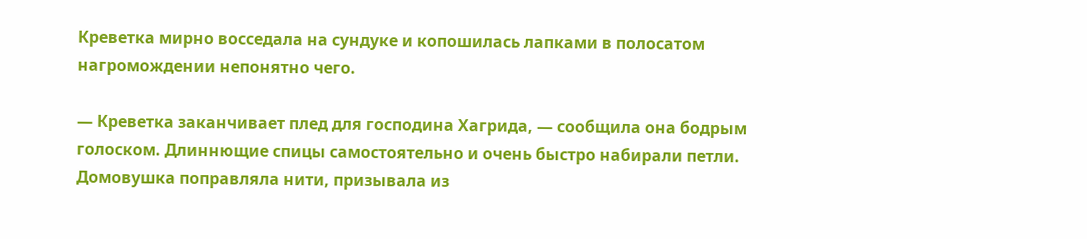Креветка мирно восседала на сундуке и копошилась лапками в полосатом нагромождении непонятно чего.

— Креветка заканчивает плед для господина Хагрида, — сообщила она бодрым голоском. Длиннющие спицы самостоятельно и очень быстро набирали петли. Домовушка поправляла нити, призывала из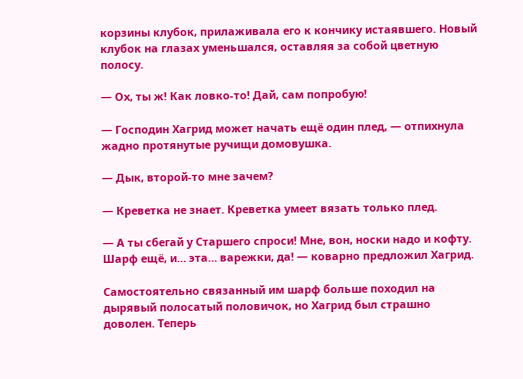корзины клубок, прилаживала его к кончику истаявшего. Новый клубок на глазах уменьшался, оставляя за собой цветную полосу.

— Ох, ты ж! Как ловко-то! Дай, сам попробую!

— Господин Хагрид может начать ещё один плед, — отпихнула жадно протянутые ручищи домовушка.

— Дык, второй-то мне зачем?

— Креветка не знает. Креветка умеет вязать только плед.

— А ты сбегай у Старшего спроси! Мне, вон, носки надо и кофту. Шарф ещё, и… эта… варежки, да! — коварно предложил Хагрид.

Самостоятельно связанный им шарф больше походил на дырявый полосатый половичок, но Хагрид был страшно доволен. Теперь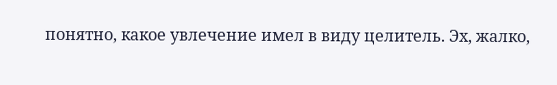понятно, какое увлечение имел в виду целитель. Эх, жалко,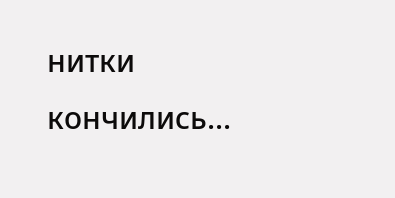нитки кончились...